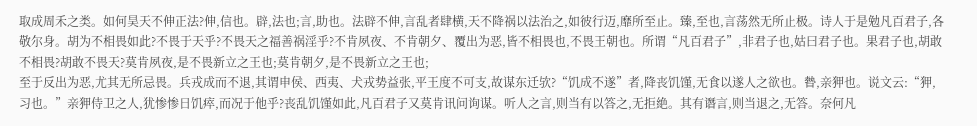取成周禾之类。如何昊天不伸正法?伸,信也。辟,法也;言,助也。法辟不伸,言乱者肆横,天不降祸以法治之,如彼行迈,靡所至止。臻,至也,言荡然无所止极。诗人于是勉凡百君子,各敬尔身。胡为不相畏如此?不畏于天乎?不畏天之福善祸淫乎?不肯夙夜、不肯朝夕、覆出为恶,皆不相畏也,不畏王朝也。所谓“凡百君子”,非君子也,姑曰君子也。果君子也,胡敢不相畏?胡敢不畏天?莫肯夙夜,是不畏新立之王也;莫肯朝夕,是不畏新立之王也;
至于反出为恶,尤其无所忌畏。兵戎成而不退,其谓申侯、西夷、犬戎势益张,平王度不可支,故谋东迁欤?“饥成不遂”者,降丧饥馑,无食以遂人之欲也。暬,亲狎也。说文云:“狎,习也。”亲狎侍卫之人,犹惨惨日饥瘁,而况于他乎?丧乱饥馑如此,凡百君子又莫肯讯问询谋。听人之言,则当有以答之,无拒絶。其有谮言,则当退之,无答。奈何凡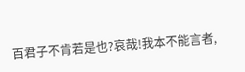百君子不肯若是也?哀哉!我本不能言者,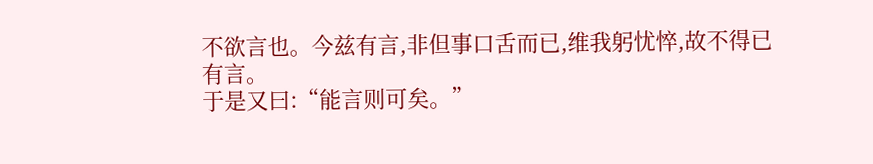不欲言也。今兹有言,非但事口舌而已,维我躬忧悴,故不得已有言。
于是又曰:“能言则可矣。”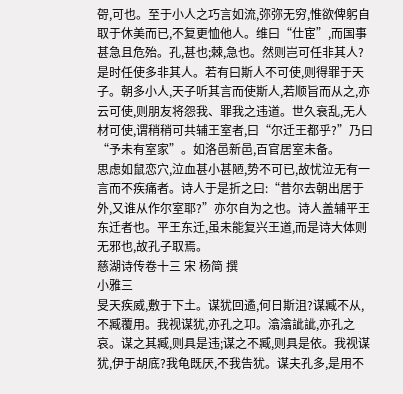哿,可也。至于小人之巧言如流,弥弥无穷,惟欲俾躬自取于休美而已,不复更恤他人。维曰“仕宦”,而国事甚急且危殆。孔,甚也;棘,急也。然则岂可任非其人?是时任使多非其人。若有曰斯人不可使,则得罪于天子。朝多小人,天子听其言而使斯人,若顺旨而从之,亦云可使,则朋友将怨我、罪我之违道。世久衰乱,无人材可使,谓稍稍可共辅王室者,曰“尔迁王都乎?”乃曰“予未有室家”。如洛邑新邑,百官居室未备。
思虑如鼠恋穴,泣血甚小甚陋,势不可已,故忧泣无有一言而不疾痛者。诗人于是折之曰:“昔尔去朝出居于外,又谁从作尔室耶?”亦尔自为之也。诗人盖辅平王东迁者也。平王东迁,虽未能复兴王道,而是诗大体则无邪也,故孔子取焉。
慈湖诗传卷十三 宋 杨简 撰
小雅三
旻天疾威,敷于下土。谋犹回遹,何日斯沮?谋臧不从,不臧覆用。我视谋犹,亦孔之卭。潝潝訿訿,亦孔之哀。谋之其臧,则具是违;谋之不臧,则具是依。我视谋犹,伊于胡底?我龟既厌,不我告犹。谋夫孔多,是用不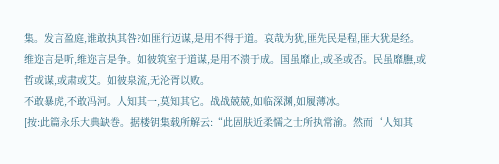集。发言盈庭,谁敢执其咎?如匪行迈谋,是用不得于道。哀哉为犹,匪先民是程,匪大犹是经。维迩言是听,维迩言是争。如彼筑室于道谋,是用不溃于成。国虽靡止,或圣或否。民虽靡膴,或哲或谋,或肃或艾。如彼泉流,无沦胥以败。
不敢暴虎,不敢冯河。人知其一,莫知其它。战战兢兢,如临深渊,如履薄冰。
[按:此篇永乐大典缺巻。据楼钥集载所解云:“此固肤近柔懦之士所执常渝。然而‘人知其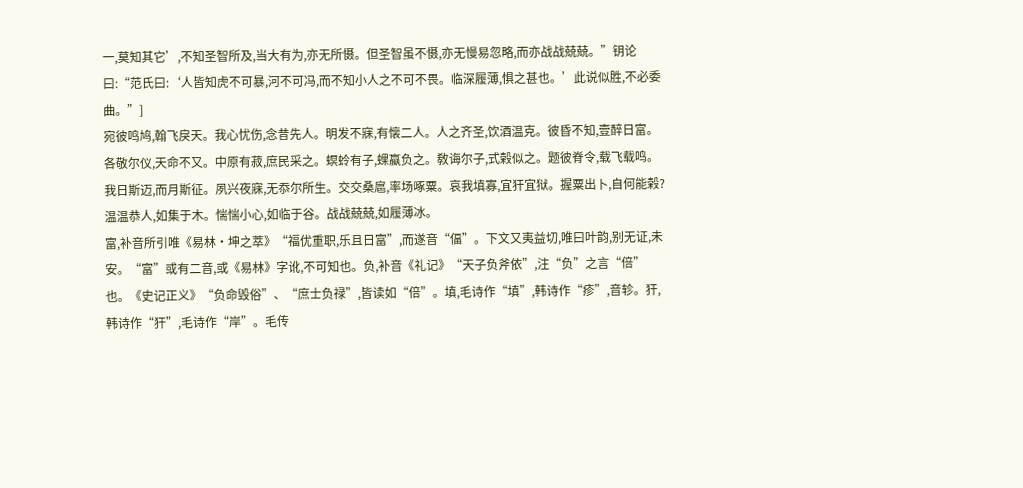一,莫知其它’,不知圣智所及,当大有为,亦无所慑。但圣智虽不慑,亦无慢易忽略,而亦战战兢兢。”钥论曰:“范氏曰:‘人皆知虎不可暴,河不可冯,而不知小人之不可不畏。临深履薄,惧之甚也。’此说似胜,不必委曲。”]
宛彼鸣鸠,翰飞戾天。我心忧伤,念昔先人。明发不寐,有懐二人。人之齐圣,饮酒温克。彼昏不知,壹醉日富。各敬尔仪,天命不又。中原有菽,庶民采之。螟蛉有子,蜾蠃负之。敎诲尔子,式榖似之。题彼脊令,载飞载鸣。我日斯迈,而月斯征。夙兴夜寐,无忝尔所生。交交桑扈,率场啄粟。哀我填寡,宜犴宜狱。握粟出卜,自何能榖?温温恭人,如集于木。惴惴小心,如临于谷。战战兢兢,如履薄冰。
富,补音所引唯《易林·坤之萃》“福优重职,乐且日富”,而遂音“偪”。下文又夷益切,唯曰叶韵,别无证,未安。“富”或有二音,或《易林》字讹,不可知也。负,补音《礼记》“天子负斧依”,注“负”之言“倍”也。《史记正义》“负命毁俗”、“庶士负禄”,皆读如“倍”。填,毛诗作“填”,韩诗作“疹”,音轸。犴,韩诗作“犴”,毛诗作“岸”。毛传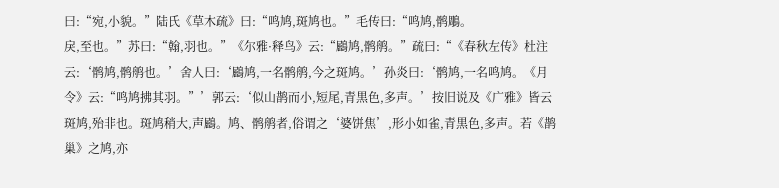曰:“宛,小貌。”陆氏《草木疏》曰:“鸣鸠,斑鸠也。”毛传曰:“鸣鸠,鹘鵰。
戾,至也。”苏曰:“翰,羽也。”《尔雅·释鸟》云:“鶌鸠,鹘鸼。”疏曰:“《春秋左传》杜注云:‘鹘鸠,鹘鸼也。’舍人曰:‘鶌鸠,一名鹘鸼,今之斑鸠。’孙炎曰:‘鹘鸠,一名鸣鸠。《月令》云:“鸣鸠拂其羽。”’郭云:‘似山鹊而小,短尾,青黒色,多声。’按旧说及《广雅》皆云斑鸠,殆非也。斑鸠稍大,声鶌。鸠、鹘鸼者,俗谓之‘婆饼焦’,形小如雀,青黒色,多声。若《鹊巢》之鸠,亦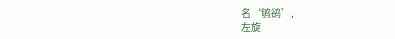名‘鸲鹆’,
左旋